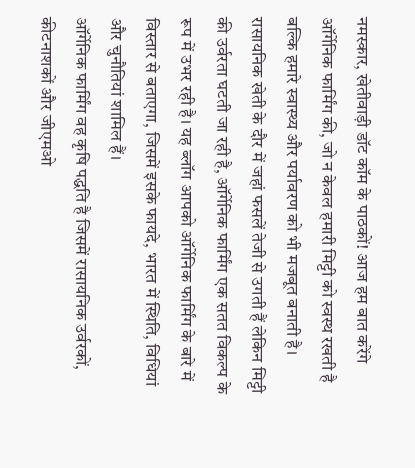नमस्कार, खेतीवाड़ी डॉट कॉम के पाठकों! आज हम बात करेंगे ऑर्गेनिक फार्मिंग की, जो न केवल हमारी मिट्टी को स्वस्थ रखती है बल्कि हमारे स्वास्थ्य और पर्यावरण को भी मजबूत बनाती है। रासायनिक खेती के दौर में जहां फसलें तेजी से उगती हैं लेकिन मिट्टी की उर्वरता घटती जा रही है, ऑर्गेनिक फार्मिंग एक सतत विकल्प के रूप में उभर रही है। यह ब्लॉग आपको ऑर्गेनिक फार्मिंग के बारे में विस्तार से बताएगा, जिसमें इसके फायदे, भारत में स्थिति, विधियां और चुनौतियां शामिल हैं।
ऑर्गेनिक फार्मिंग वह कृषि पद्धति है जिसमें रासायनिक उर्वरकों, कीटनाशकों और जीएमओ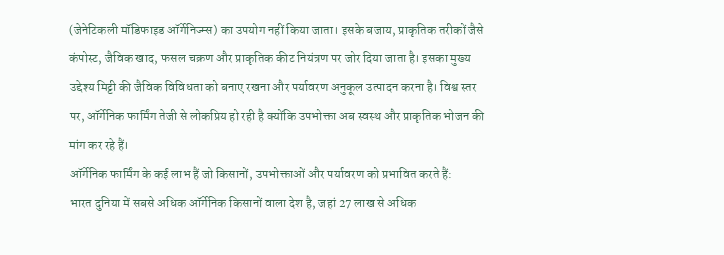(जेनेटिकली मॉडिफाइड ऑर्गेनिज्म्स) का उपयोग नहीं किया जाता। इसके बजाय, प्राकृतिक तरीकों जैसे कंपोस्ट, जैविक खाद, फसल चक्रण और प्राकृतिक कीट नियंत्रण पर जोर दिया जाता है। इसका मुख्य उद्देश्य मिट्टी की जैविक विविधता को बनाए रखना और पर्यावरण अनुकूल उत्पादन करना है। विश्व स्तर पर, ऑर्गेनिक फार्मिंग तेजी से लोकप्रिय हो रही है क्योंकि उपभोक्ता अब स्वस्थ और प्राकृतिक भोजन की मांग कर रहे हैं।
ऑर्गेनिक फार्मिंग के कई लाभ हैं जो किसानों, उपभोक्ताओं और पर्यावरण को प्रभावित करते हैं:
भारत दुनिया में सबसे अधिक ऑर्गेनिक किसानों वाला देश है, जहां 27 लाख से अधिक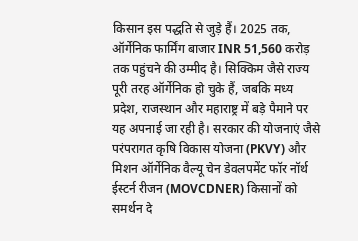किसान इस पद्धति से जुड़े हैं। 2025 तक, ऑर्गेनिक फार्मिंग बाजार INR 51,560 करोड़ तक पहुंचने की उम्मीद है। सिक्किम जैसे राज्य पूरी तरह ऑर्गेनिक हो चुके हैं, जबकि मध्य प्रदेश, राजस्थान और महाराष्ट्र में बड़े पैमाने पर यह अपनाई जा रही है। सरकार की योजनाएं जैसे परंपरागत कृषि विकास योजना (PKVY) और मिशन ऑर्गेनिक वैल्यू चेन डेवलपमेंट फॉर नॉर्थ ईस्टर्न रीजन (MOVCDNER) किसानों को समर्थन दे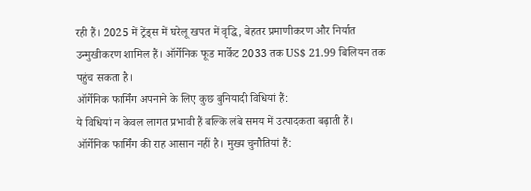रही हैं। 2025 में ट्रेंड्स में घरेलू खपत में वृद्धि, बेहतर प्रमाणीकरण और निर्यात उन्मुखीकरण शामिल हैं। ऑर्गेनिक फूड मार्केट 2033 तक US$ 21.99 बिलियन तक पहुंच सकता है।
ऑर्गेनिक फार्मिंग अपनाने के लिए कुछ बुनियादी विधियां हैं:
ये विधियां न केवल लागत प्रभावी हैं बल्कि लंबे समय में उत्पादकता बढ़ाती हैं।
ऑर्गेनिक फार्मिंग की राह आसान नहीं है। मुख्य चुनौतियां हैं: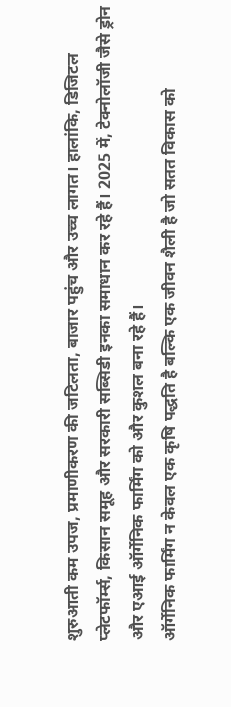शुरुआती कम उपज, प्रमाणीकरण की जटिलता, बाजार पहुंच और उच्च लागत। हालांकि, डिजिटल प्लेटफॉर्म्स, किसान समूह और सरकारी सब्सिडी इनका समाधान कर रहे हैं। 2025 में, टेक्नोलॉजी जैसे ड्रोन और एआई ऑर्गेनिक फार्मिंग को और कुशल बना रहे हैं।
ऑर्गेनिक फार्मिंग न केवल एक कृषि पद्धति है बल्कि एक जीवन शैली है जो सतत विकास को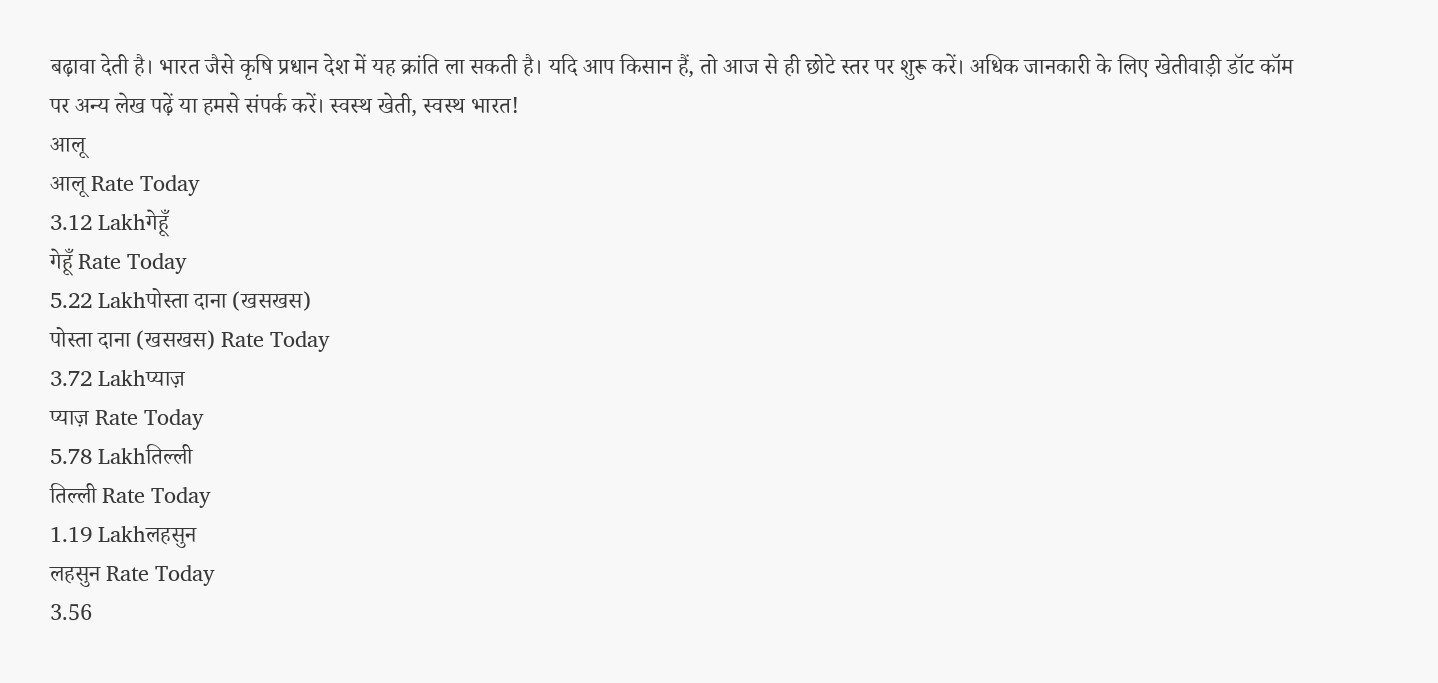बढ़ावा देती है। भारत जैसे कृषि प्रधान देश में यह क्रांति ला सकती है। यदि आप किसान हैं, तो आज से ही छोटे स्तर पर शुरू करें। अधिक जानकारी के लिए खेतीवाड़ी डॉट कॉम पर अन्य लेख पढ़ें या हमसे संपर्क करें। स्वस्थ खेती, स्वस्थ भारत!
आलू
आलू Rate Today
3.12 Lakhगेहूँ
गेहूँ Rate Today
5.22 Lakhपोस्ता दाना (खसखस)
पोस्ता दाना (खसखस) Rate Today
3.72 Lakhप्याज़
प्याज़ Rate Today
5.78 Lakhतिल्ली
तिल्ली Rate Today
1.19 Lakhलहसुन
लहसुन Rate Today
3.56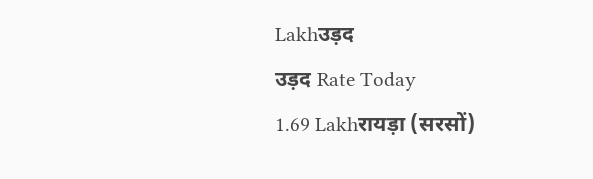Lakhउड़द
उड़द Rate Today
1.69 Lakhरायड़ा (सरसों)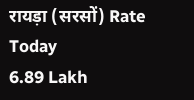रायड़ा (सरसों) Rate Today
6.89 Lakh